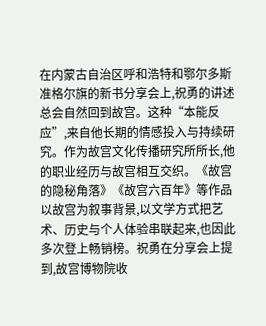在内蒙古自治区呼和浩特和鄂尔多斯准格尔旗的新书分享会上,祝勇的讲述总会自然回到故宫。这种“本能反应”,来自他长期的情感投入与持续研究。作为故宫文化传播研究所所长,他的职业经历与故宫相互交织。《故宫的隐秘角落》《故宫六百年》等作品以故宫为叙事背景,以文学方式把艺术、历史与个人体验串联起来,也因此多次登上畅销榜。祝勇在分享会上提到,故宫博物院收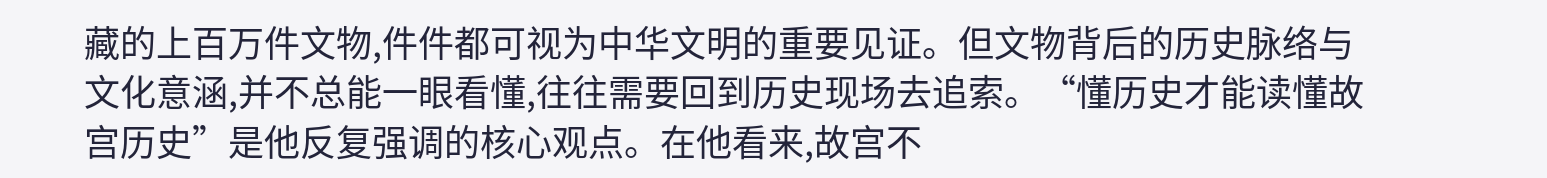藏的上百万件文物,件件都可视为中华文明的重要见证。但文物背后的历史脉络与文化意涵,并不总能一眼看懂,往往需要回到历史现场去追索。“懂历史才能读懂故宫历史”是他反复强调的核心观点。在他看来,故宫不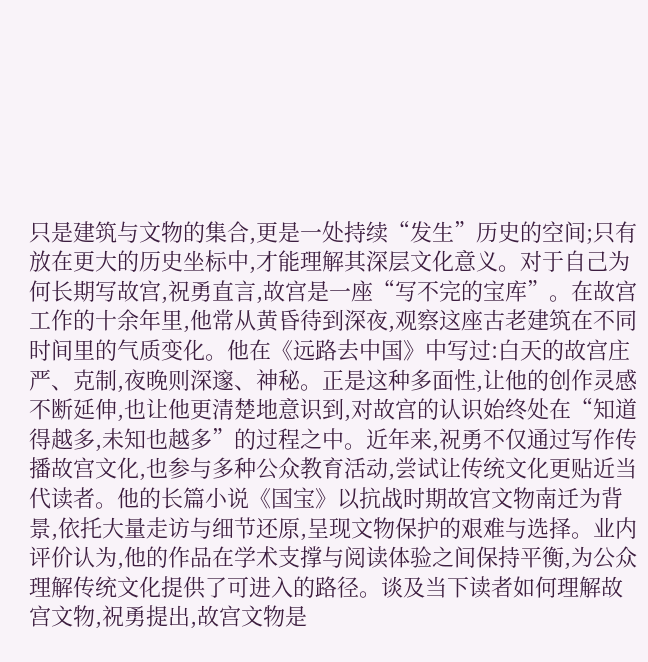只是建筑与文物的集合,更是一处持续“发生”历史的空间;只有放在更大的历史坐标中,才能理解其深层文化意义。对于自己为何长期写故宫,祝勇直言,故宫是一座“写不完的宝库”。在故宫工作的十余年里,他常从黄昏待到深夜,观察这座古老建筑在不同时间里的气质变化。他在《远路去中国》中写过:白天的故宫庄严、克制,夜晚则深邃、神秘。正是这种多面性,让他的创作灵感不断延伸,也让他更清楚地意识到,对故宫的认识始终处在“知道得越多,未知也越多”的过程之中。近年来,祝勇不仅通过写作传播故宫文化,也参与多种公众教育活动,尝试让传统文化更贴近当代读者。他的长篇小说《国宝》以抗战时期故宫文物南迁为背景,依托大量走访与细节还原,呈现文物保护的艰难与选择。业内评价认为,他的作品在学术支撑与阅读体验之间保持平衡,为公众理解传统文化提供了可进入的路径。谈及当下读者如何理解故宫文物,祝勇提出,故宫文物是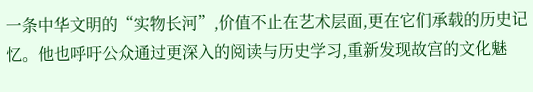一条中华文明的“实物长河”,价值不止在艺术层面,更在它们承载的历史记忆。他也呼吁公众通过更深入的阅读与历史学习,重新发现故宫的文化魅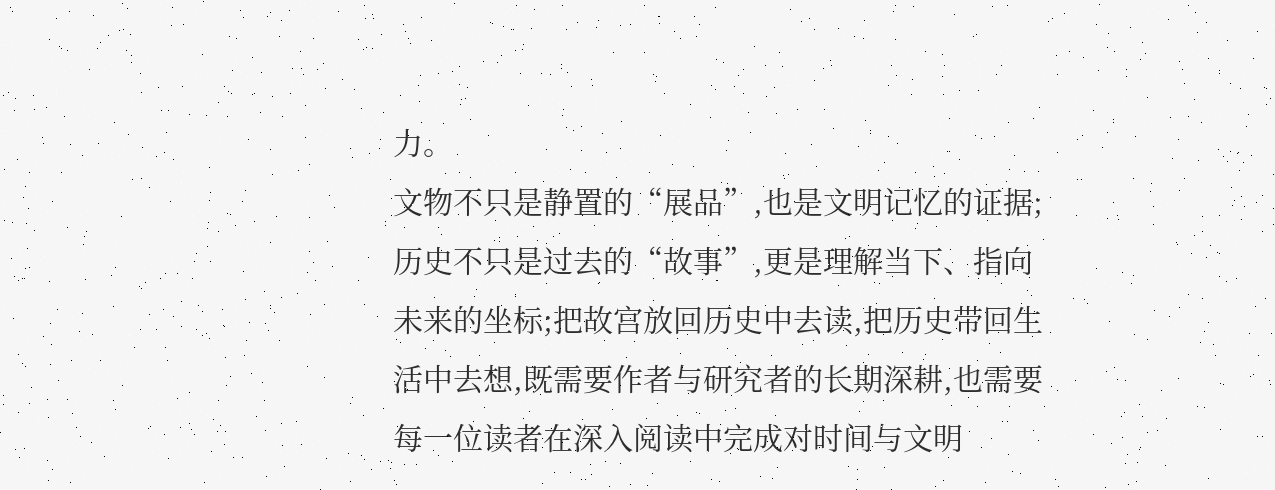力。
文物不只是静置的“展品”,也是文明记忆的证据;历史不只是过去的“故事”,更是理解当下、指向未来的坐标;把故宫放回历史中去读,把历史带回生活中去想,既需要作者与研究者的长期深耕,也需要每一位读者在深入阅读中完成对时间与文明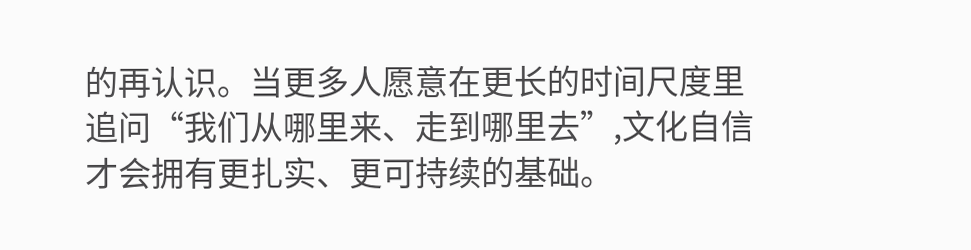的再认识。当更多人愿意在更长的时间尺度里追问“我们从哪里来、走到哪里去”,文化自信才会拥有更扎实、更可持续的基础。